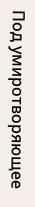Под умиротворяющее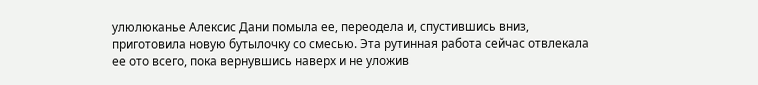улюлюканье Алексис Дани помыла ее, переодела и, спустившись вниз, приготовила новую бутылочку со смесью. Эта рутинная работа сейчас отвлекала ее ото всего, пока вернувшись наверх и не уложив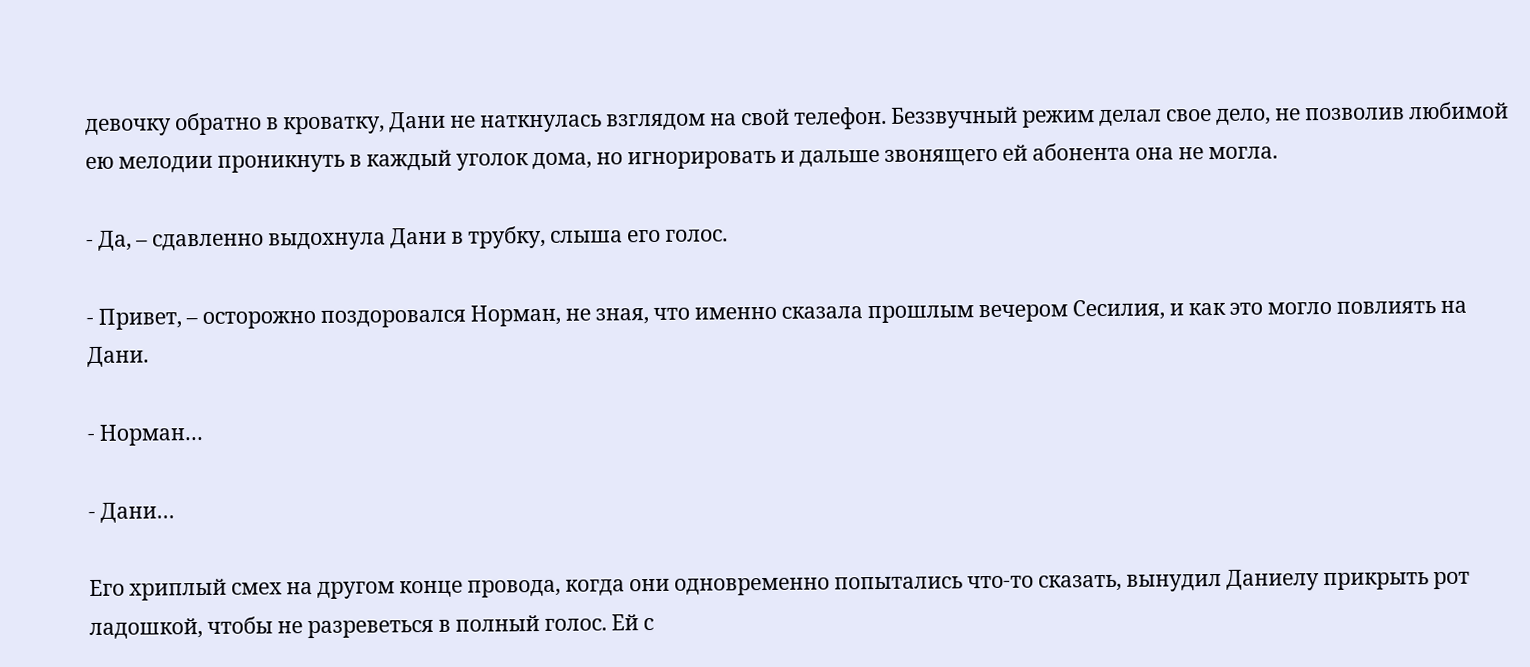девочку обратно в кроватку, Дани не наткнулась взглядом на свой телефон. Беззвучный режим делал свое дело, не позволив любимой ею мелодии проникнуть в каждый уголок дома, но игнорировать и дальше звонящего ей абонента она не могла.

- Да, – сдавленно выдохнула Дани в трубку, слыша его голос.

- Привет, – осторожно поздоровался Норман, не зная, что именно сказала прошлым вечером Сесилия, и как это могло повлиять на Дани.

- Норман…

- Дани…

Его хриплый смех на другом конце провода, когда они одновременно попытались что-то сказать, вынудил Даниелу прикрыть рот ладошкой, чтобы не разреветься в полный голос. Ей с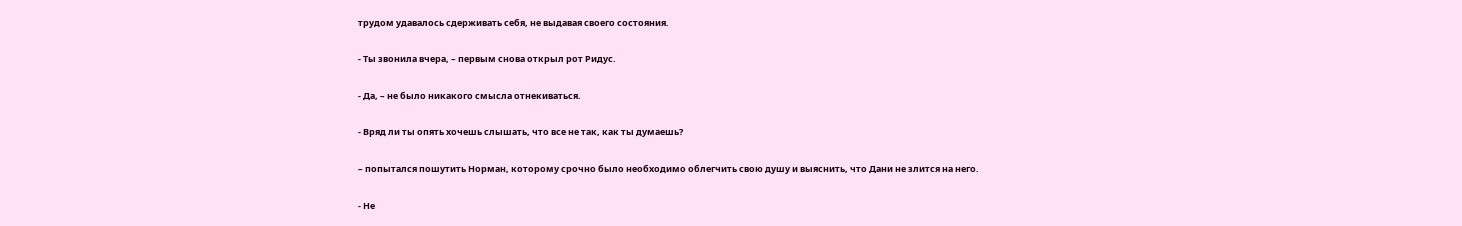трудом удавалось сдерживать себя, не выдавая своего состояния.

- Ты звонила вчера, – первым снова открыл рот Ридус.

- Да, – не было никакого смысла отнекиваться.

- Вряд ли ты опять хочешь слышать, что все не так, как ты думаешь?

– попытался пошутить Норман, которому срочно было необходимо облегчить свою душу и выяснить, что Дани не злится на него.

- Не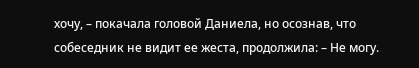хочу, – покачала головой Даниела, но осознав, что собеседник не видит ее жеста, продолжила: – Не могу.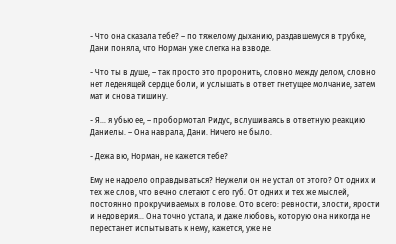- Что она сказала тебе? – по тяжелому дыханию, раздавшемуся в трубке, Дани поняла, что Норман уже слегка на взводе.

- Что ты в душе, – так просто это проронить, словно между делом, словно нет леденящей сердце боли, и услышать в ответ гнетущее молчание, затем мат и снова тишину.

- Я… я убью ее, – пробормотал Ридус, вслушиваясь в ответную реакцию Даниелы. – Она наврала, Дани. Ничего не было.

- Дежа вю, Норман, не кажется тебе?

Ему не надоело оправдываться? Неужели он не устал от этого? От одних и тех же слов, что вечно слетают с его губ. От одних и тех же мыслей, постоянно прокручиваемых в голове. Ото всего: ревности, злости, ярости и недоверия… Она точно устала, и даже любовь, которую она никогда не перестанет испытывать к нему, кажется, уже не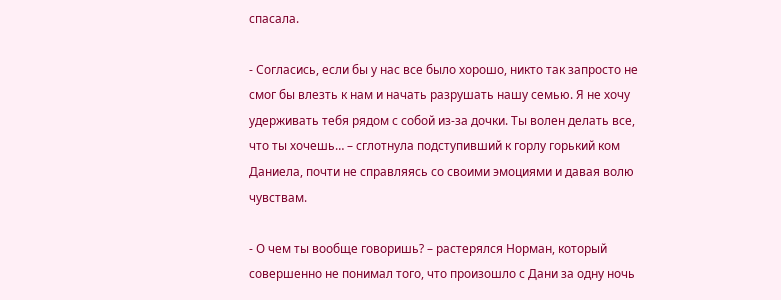спасала.

- Согласись, если бы у нас все было хорошо, никто так запросто не смог бы влезть к нам и начать разрушать нашу семью. Я не хочу удерживать тебя рядом с собой из-за дочки. Ты волен делать все, что ты хочешь… – сглотнула подступивший к горлу горький ком Даниела, почти не справляясь со своими эмоциями и давая волю чувствам.

- О чем ты вообще говоришь? – растерялся Норман, который совершенно не понимал того, что произошло с Дани за одну ночь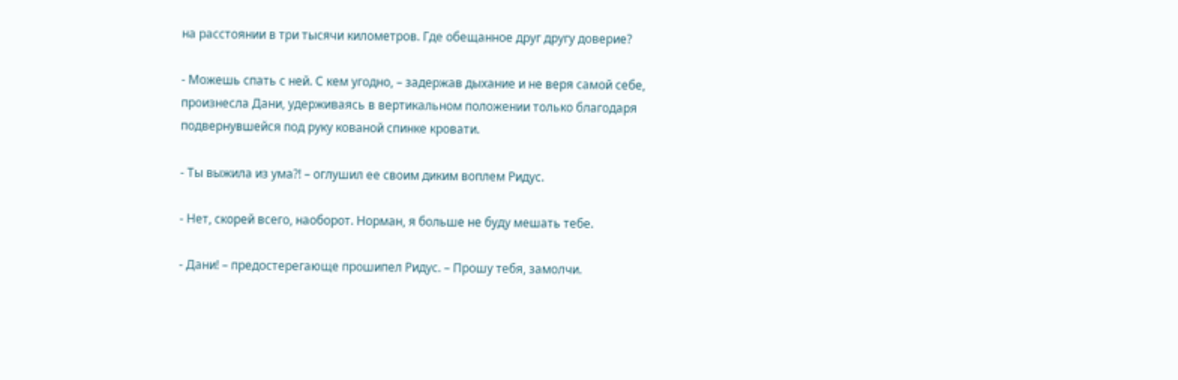на расстоянии в три тысячи километров. Где обещанное друг другу доверие?

- Можешь спать с ней. С кем угодно, – задержав дыхание и не веря самой себе, произнесла Дани, удерживаясь в вертикальном положении только благодаря подвернувшейся под руку кованой спинке кровати.

- Ты выжила из ума?! – оглушил ее своим диким воплем Ридус.

- Нет, скорей всего, наоборот. Норман, я больше не буду мешать тебе.

- Дани! – предостерегающе прошипел Ридус. – Прошу тебя, замолчи.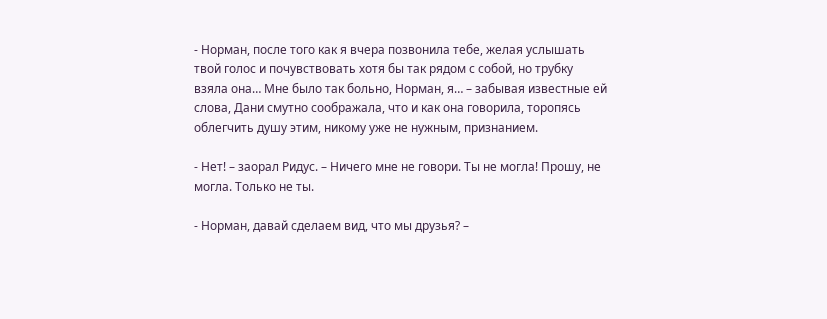- Норман, после того как я вчера позвонила тебе, желая услышать твой голос и почувствовать хотя бы так рядом с собой, но трубку взяла она… Мне было так больно, Норман, я… – забывая известные ей слова, Дани смутно соображала, что и как она говорила, торопясь облегчить душу этим, никому уже не нужным, признанием.

- Нет! – заорал Ридус. – Ничего мне не говори. Ты не могла! Прошу, не могла. Только не ты.

- Норман, давай сделаем вид, что мы друзья? –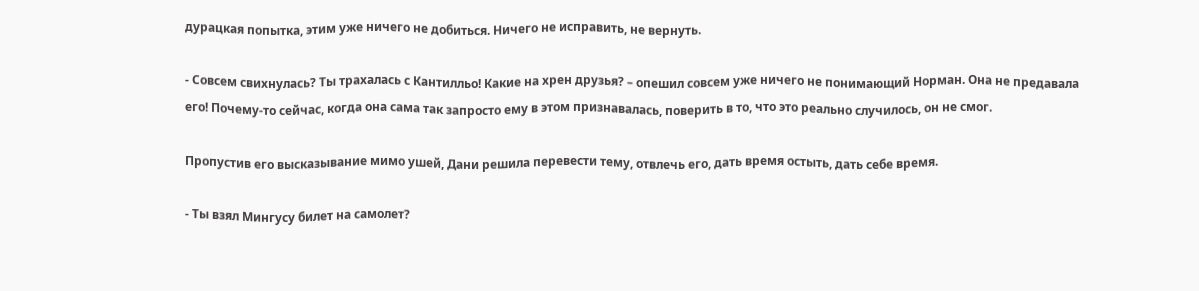дурацкая попытка, этим уже ничего не добиться. Ничего не исправить, не вернуть.

- Совсем свихнулась? Ты трахалась с Кантилльо! Какие на хрен друзья? – опешил совсем уже ничего не понимающий Норман. Она не предавала его! Почему-то сейчас, когда она сама так запросто ему в этом признавалась, поверить в то, что это реально случилось, он не смог.

Пропустив его высказывание мимо ушей, Дани решила перевести тему, отвлечь его, дать время остыть, дать себе время.

- Ты взял Мингусу билет на самолет?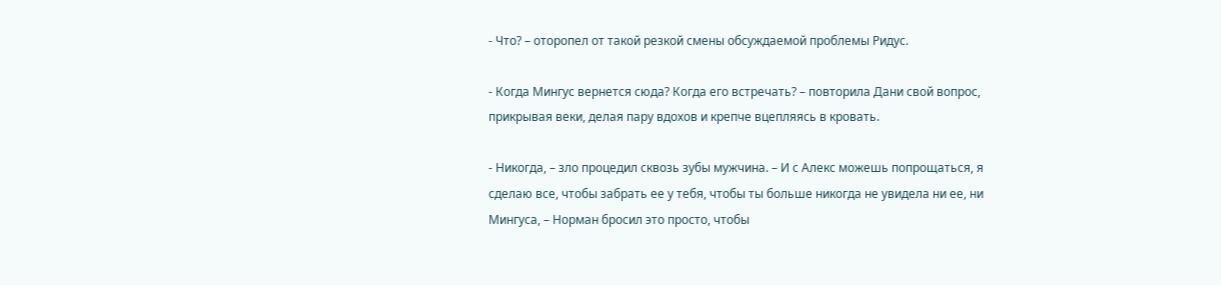- Что? – оторопел от такой резкой смены обсуждаемой проблемы Ридус.

- Когда Мингус вернется сюда? Когда его встречать? – повторила Дани свой вопрос, прикрывая веки, делая пару вдохов и крепче вцепляясь в кровать.

- Никогда, – зло процедил сквозь зубы мужчина. – И с Алекс можешь попрощаться, я сделаю все, чтобы забрать ее у тебя, чтобы ты больше никогда не увидела ни ее, ни Мингуса, – Норман бросил это просто, чтобы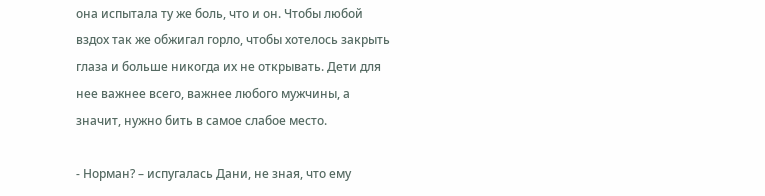она испытала ту же боль, что и он. Чтобы любой вздох так же обжигал горло, чтобы хотелось закрыть глаза и больше никогда их не открывать. Дети для нее важнее всего, важнее любого мужчины, а значит, нужно бить в самое слабое место.

- Норман? – испугалась Дани, не зная, что ему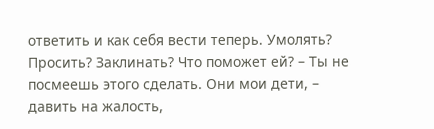ответить и как себя вести теперь. Умолять? Просить? Заклинать? Что поможет ей? – Ты не посмеешь этого сделать. Они мои дети, – давить на жалость,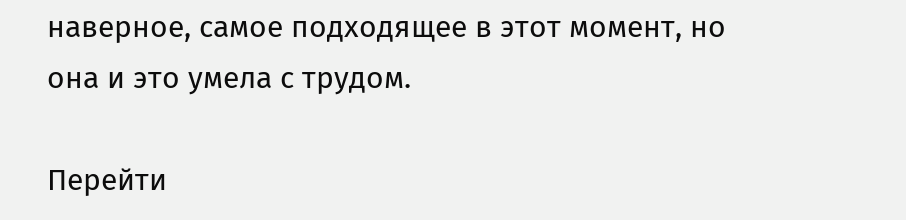наверное, самое подходящее в этот момент, но она и это умела с трудом.

Перейти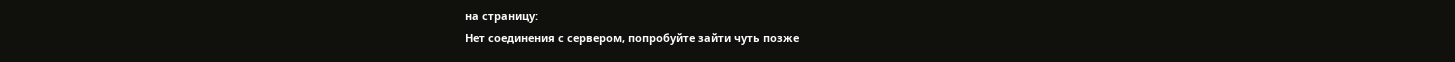на страницу:
Нет соединения с сервером, попробуйте зайти чуть позже